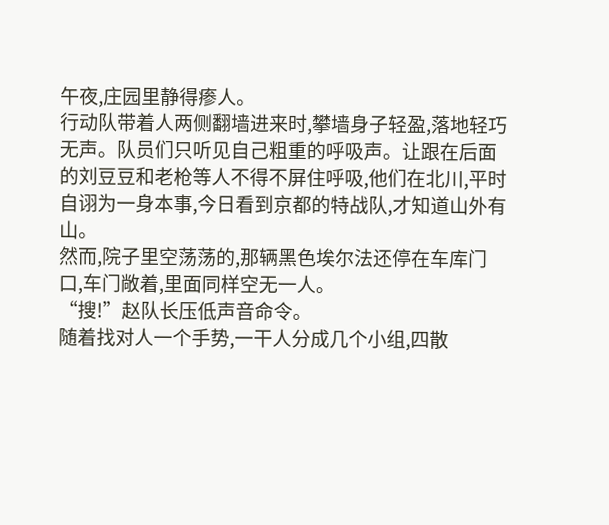午夜,庄园里静得瘆人。
行动队带着人两侧翻墙进来时,攀墙身子轻盈,落地轻巧无声。队员们只听见自己粗重的呼吸声。让跟在后面的刘豆豆和老枪等人不得不屏住呼吸,他们在北川,平时自诩为一身本事,今日看到京都的特战队,才知道山外有山。
然而,院子里空荡荡的,那辆黑色埃尔法还停在车库门口,车门敞着,里面同样空无一人。
“搜!”赵队长压低声音命令。
随着找对人一个手势,一干人分成几个小组,四散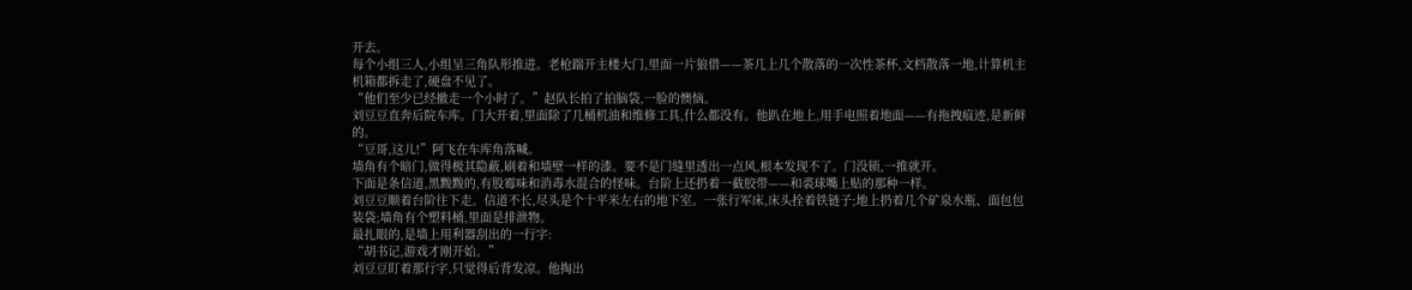开去。
每个小组三人,小组呈三角队形推进。老枪踹开主楼大门,里面一片狼借——茶几上几个散落的一次性茶杯,文档散落一地,计算机主机箱都拆走了,硬盘不见了。
“他们至少已经撤走一个小时了。”赵队长拍了拍脑袋,一脸的懊恼。
刘豆豆直奔后院车库。门大开着,里面除了几桶机油和维修工具,什么都没有。他趴在地上,用手电照着地面——有拖拽痕迹,是新鲜的。
“豆哥,这儿!”阿飞在车库角落喊。
墙角有个暗门,做得极其隐蔽,刷着和墙壁一样的漆。要不是门缝里透出一点风,根本发现不了。门没锁,一推就开。
下面是条信道,黑黢黢的,有股霉味和消毒水混合的怪味。台阶上还扔着一截胶带——和裘球嘴上贴的那种一样。
刘豆豆顺着台阶往下走。信道不长,尽头是个十平米左右的地下室。一张行军床,床头拴着铁链子;地上扔着几个矿泉水瓶、面包包装袋;墙角有个塑料桶,里面是排泄物。
最扎眼的,是墙上用利器刮出的一行字:
“胡书记,游戏才刚开始。”
刘豆豆盯着那行字,只觉得后背发凉。他掏出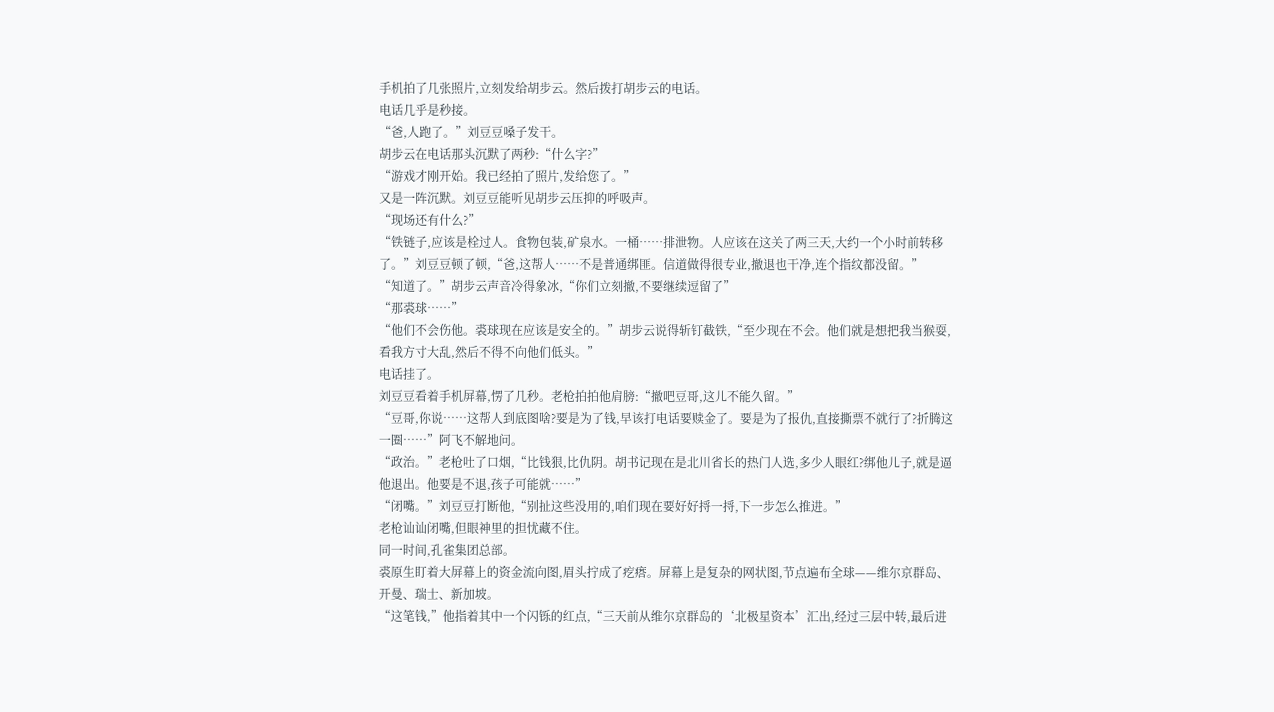手机拍了几张照片,立刻发给胡步云。然后拨打胡步云的电话。
电话几乎是秒接。
“爸,人跑了。”刘豆豆嗓子发干。
胡步云在电话那头沉默了两秒:“什么字?”
“游戏才刚开始。我已经拍了照片,发给您了。”
又是一阵沉默。刘豆豆能听见胡步云压抑的呼吸声。
“现场还有什么?”
“铁链子,应该是栓过人。食物包装,矿泉水。一桶……排泄物。人应该在这关了两三天,大约一个小时前转移了。”刘豆豆顿了顿,“爸,这帮人……不是普通绑匪。信道做得很专业,撤退也干净,连个指纹都没留。”
“知道了。”胡步云声音冷得象冰,“你们立刻撤,不要继续逗留了”
“那裘球……”
“他们不会伤他。裘球现在应该是安全的。”胡步云说得斩钉截铁,“至少现在不会。他们就是想把我当猴耍,看我方寸大乱,然后不得不向他们低头。”
电话挂了。
刘豆豆看着手机屏幕,愣了几秒。老枪拍拍他肩膀:“撤吧豆哥,这儿不能久留。”
“豆哥,你说……这帮人到底图啥?要是为了钱,早该打电话要赎金了。要是为了报仇,直接撕票不就行了?折腾这一圈……”阿飞不解地问。
“政治。”老枪吐了口烟,“比钱狠,比仇阴。胡书记现在是北川省长的热门人选,多少人眼红?绑他儿子,就是逼他退出。他要是不退,孩子可能就……”
“闭嘴。”刘豆豆打断他,“别扯这些没用的,咱们现在要好好捋一捋,下一步怎么推进。”
老枪讪讪闭嘴,但眼神里的担忧藏不住。
同一时间,孔雀集团总部。
裘原生盯着大屏幕上的资金流向图,眉头拧成了疙瘩。屏幕上是复杂的网状图,节点遍布全球——维尔京群岛、开曼、瑞士、新加坡。
“这笔钱,”他指着其中一个闪铄的红点,“三天前从维尔京群岛的‘北极星资本’汇出,经过三层中转,最后进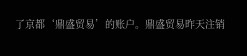了京都‘鼎盛贸易’的账户。鼎盛贸易昨天注销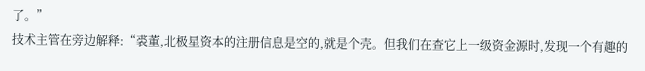了。”
技术主管在旁边解释:“裘董,北极星资本的注册信息是空的,就是个壳。但我们在查它上一级资金源时,发现一个有趣的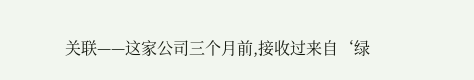关联——这家公司三个月前,接收过来自‘绿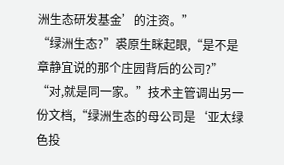洲生态研发基金’的注资。”
“绿洲生态?”裘原生眯起眼,“是不是章静宜说的那个庄园背后的公司?”
“对,就是同一家。”技术主管调出另一份文档,“绿洲生态的母公司是‘亚太绿色投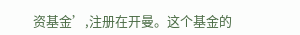资基金’,注册在开曼。这个基金的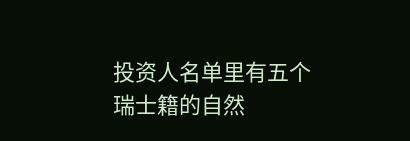投资人名单里有五个瑞士籍的自然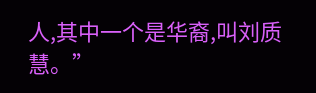人,其中一个是华裔,叫刘质慧。”